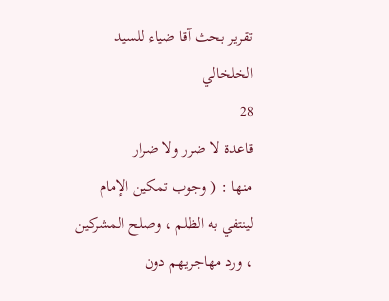تقرير بحث آقا ضياء للسيد الخلخالي
28
قاعدة لا ضرر ولا ضرار
منها : ( وجوب تمكين الإمام لينتفي به الظلم ، وصلح المشركين ، ورد مهاجريهم دون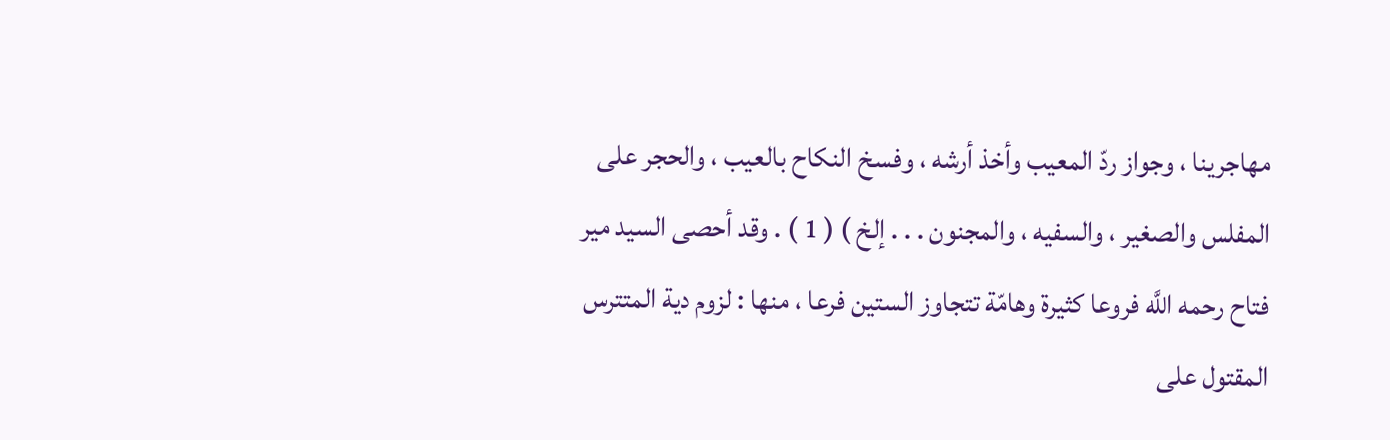مهاجرينا ، وجواز ردّ المعيب وأخذ أرشه ، وفسخ النكاح بالعيب ، والحجر على المفلس والصغير ، والسفيه ، والمجنون . . . إلخ ) ( 1 ) . وقد أحصى السيد مير فتاح رحمه اللَّه فروعا كثيرة وهامّة تتجاوز الستين فرعا ، منها : لزوم دية المتترس المقتول على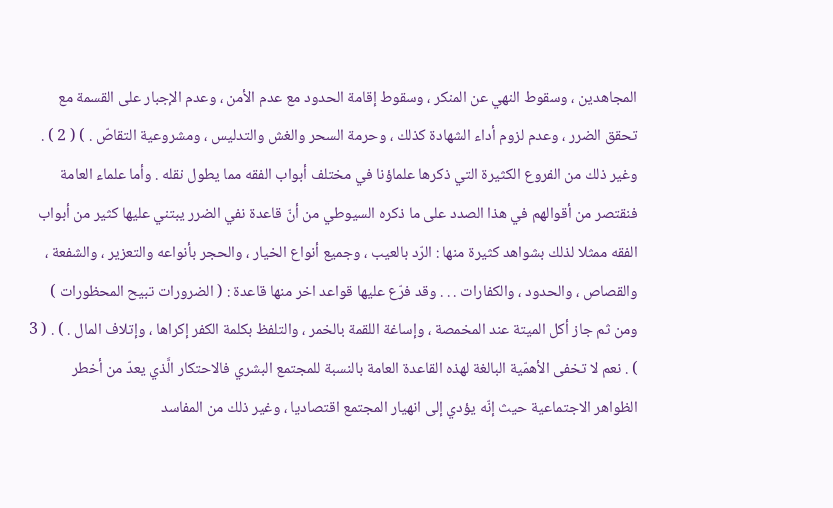المجاهدين ، وسقوط النهي عن المنكر ، وسقوط إقامة الحدود مع عدم الأمن ، وعدم الإجبار على القسمة مع تحقق الضرر ، وعدم لزوم أداء الشهادة كذلك ، وحرمة السحر والغش والتدليس ، ومشروعية التقاصّ . ) ( 2 ) . وغير ذلك من الفروع الكثيرة التي ذكرها علماؤنا في مختلف أبواب الفقه مما يطول نقله . وأما علماء العامة فنقتصر من أقوالهم في هذا الصدد على ما ذكره السيوطي من أنّ قاعدة نفي الضرر يبتني عليها كثير من أبواب الفقه ممثلا لذلك بشواهد كثيرة منها : الرّد بالعيب ، وجميع أنواع الخيار ، والحجر بأنواعه والتعزير ، والشفعة ، والقصاص ، والحدود ، والكفارات . . . وقد فرّع عليها قواعد اخر منها قاعدة : ( الضرورات تبيح المحظورات ) ومن ثم جاز أكل الميتة عند المخمصة ، وإساغة اللقمة بالخمر ، والتلفظ بكلمة الكفر إكراها ، وإتلاف المال . ) . ( 3 ) . نعم لا تخفى الأهمّية البالغة لهذه القاعدة العامة بالنسبة للمجتمع البشري فالاحتكار الَّذي يعدّ من أخطر الظواهر الاجتماعية حيث إنّه يؤدي إلى انهيار المجتمع اقتصاديا ، وغير ذلك من المفاسد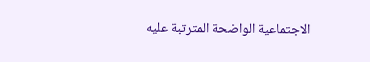الاجتماعية الواضحة المترتبة عليه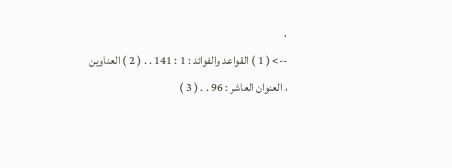،
--> ( 1 ) القواعد والفوائد : 1 : 141 . . ( 2 ) العناوين ، العنوان العاشر : 96 . . ( 3 )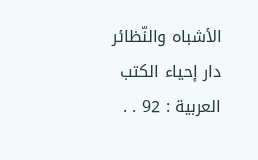الأشباه والنّظائر دار إحياء الكتب العربية : 92 . .